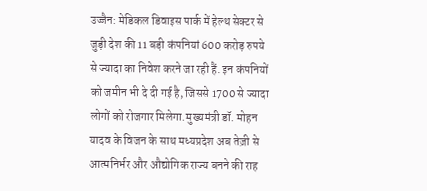उज्जैन: मेडिकल डिवाइस पार्क में हेल्थ सेक्टर से जुड़ी देश की 11 बड़ी कंपनियां 600 करोड़ रुपये से ज्यादा का निवेश करने जा रही हैं. इन कंपनियों को जमीन भी दे दी गई है, जिससे 1700 से ज्यादा लोगों को रोजगार मिलेगा.मुख्यमंत्री डॉ. मोहन यादव के विजन के साथ मध्यप्रदेश अब तेज़ी से आत्मनिर्भर और औद्योगिक राज्य बनने की राह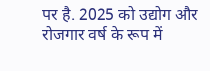पर है. 2025 को उद्योग और रोजगार वर्ष के रूप में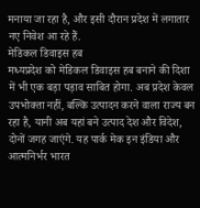मनाया जा रहा है, और इसी दौरान प्रदेश में लगातार नए निवेश आ रहे हैं.
मेडिकल डिवाइस हब
मध्यप्रदेश को मेडिकल डिवाइस हब बनाने की दिशा में भी एक बड़ा पड़ाव साबित होगा. अब प्रदेश केवल उपभोक्ता नहीं, बल्कि उत्पादन करने वाला राज्य बन रहा है, यानी अब यहां बने उत्पाद देश और विदेश, दोनों जगह जाएंगे. यह पार्क मेक इन इंडिया और आत्मनिर्भर भारत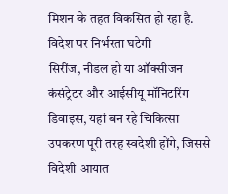मिशन के तहत विकसित हो रहा है.
विदेश पर निर्भरता घटेगी
सिरींज, नीडल हो या ऑक्सीजन कंसंट्रेटर और आईसीयू मॉनिटरिंग डिवाइस, यहां बन रहे चिकित्सा उपकरण पूरी तरह स्वदेशी होंगे, जिससे विदेशी आयात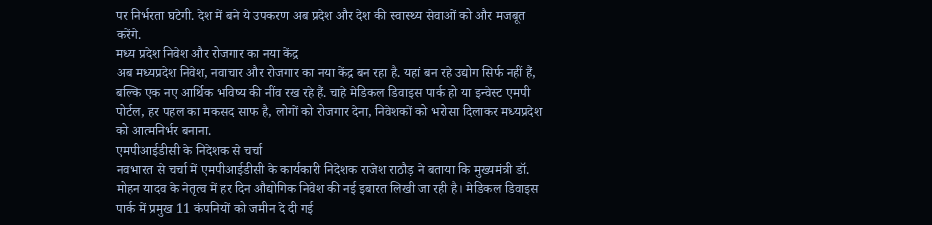पर निर्भरता घटेगी. देश में बने ये उपकरण अब प्रदेश और देश की स्वास्थ्य सेवाओं को और मजबूत करेंगे.
मध्य प्रदेश निवेश और रोजगार का नया केंद्र
अब मध्यप्रदेश निवेश, नवाचार और रोजगार का नया केंद्र बन रहा है. यहां बन रहे उद्योग सिर्फ नहीं हैं, बल्कि एक नए आर्थिक भविष्य की नींव रख रहे हैं. चाहे मेडिकल डिवाइस पार्क हो या इन्वेस्ट एमपी पोर्टल, हर पहल का मकसद साफ है, लोगों को रोजगार देना, निवेशकों को भरोसा दिलाकर मध्यप्रदेश को आत्मनिर्भर बनाना.
एमपीआईडीसी के निदेशक से चर्चा
नवभारत से चर्चा में एमपीआईडीसी के कार्यकारी निदेशक राजेश राठौड़ ने बताया कि मुख्यमंत्री डॉ. मोहन यादव के नेतृत्व में हर दिन औद्योगिक निवेश की नई इबारत लिखी जा रही है। मेडिकल डिवाइस पार्क में प्रमुख 11 कंपनियों को जमीन दे दी गई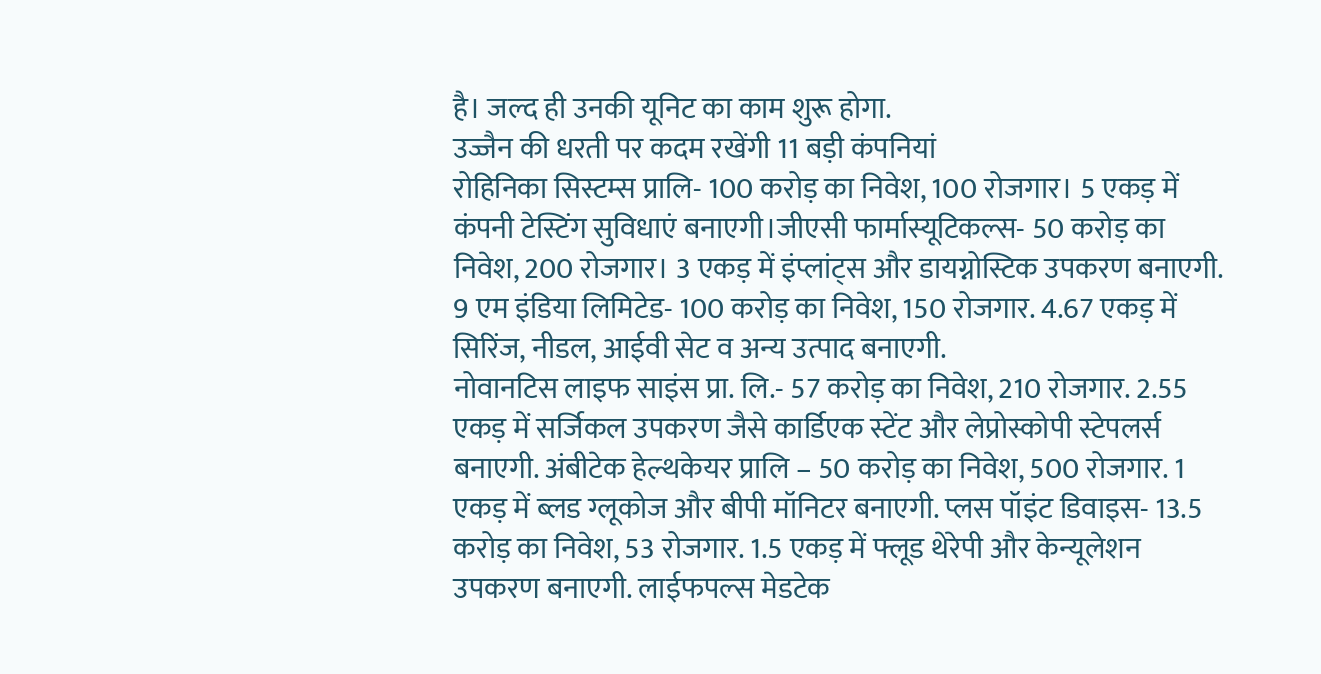है। जल्द ही उनकी यूनिट का काम शुरू होगा.
उज्जैन की धरती पर कदम रखेंगी 11 बड़ी कंपनियां
रोहिनिका सिस्टम्स प्रालि- 100 करोड़ का निवेश, 100 रोजगार। 5 एकड़ में कंपनी टेस्टिंग सुविधाएं बनाएगी।जीएसी फार्मास्यूटिकल्स- 50 करोड़ का निवेश, 200 रोजगार। 3 एकड़ में इंप्लांट्स और डायग्नोस्टिक उपकरण बनाएगी. 9 एम इंडिया लिमिटेड- 100 करोड़ का निवेश, 150 रोजगार. 4.67 एकड़ में सिरिंज, नीडल, आईवी सेट व अन्य उत्पाद बनाएगी.
नोवानटिस लाइफ साइंस प्रा. लि.- 57 करोड़ का निवेश, 210 रोजगार. 2.55 एकड़ में सर्जिकल उपकरण जैसे कार्डिएक स्टेंट और लेप्रोस्कोपी स्टेपलर्स बनाएगी. अंबीटेक हेल्थकेयर प्रालि – 50 करोड़ का निवेश, 500 रोजगार. 1 एकड़ में ब्लड ग्लूकोज और बीपी मॉनिटर बनाएगी. प्लस पॉइंट डिवाइस- 13.5 करोड़ का निवेश, 53 रोजगार. 1.5 एकड़ में फ्लूड थेरेपी और केन्यूलेशन उपकरण बनाएगी. लाईफपल्स मेडटेक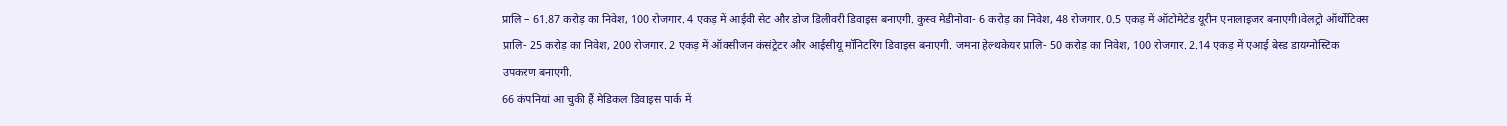प्रालि – 61.87 करोड़ का निवेश, 100 रोजगार. 4 एकड़ में आईवी सेट और डोज डिलीवरी डिवाइस बनाएगी. कुस्व मेडीनोवा- 6 करोड़ का निवेश, 48 रोजगार. 0.5 एकड़ में ऑटोमेटेड यूरीन एनालाइजर बनाएगी।वेलट्रो ऑर्थोटिक्स प्रालि- 25 करोड़ का निवेश, 200 रोजगार. 2 एकड़ में ऑक्सीजन कंसंट्रेटर और आईसीयू मॉनिटरिंग डिवाइस बनाएगी. जमना हेल्थकेयर प्रालि- 50 करोड़ का निवेश, 100 रोजगार. 2.14 एकड़ में एआई बेस्ड डायग्नोस्टिक उपकरण बनाएगी.
66 कंपनियां आ चुकी हैं मेडिकल डिवाइस पार्क में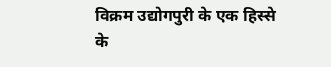विक्रम उद्योगपुरी के एक हिस्से के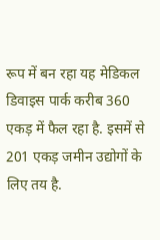रूप में बन रहा यह मेडिकल डिवाइस पार्क करीब 360 एकड़ में फैल रहा है. इसमें से 201 एकड़ जमीन उद्योगों के लिए तय है.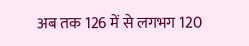अब तक 126 में से लगभग 120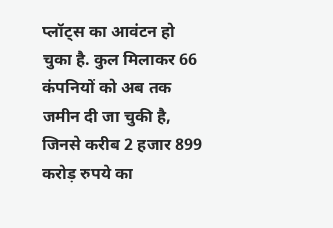प्लॉट्स का आवंटन हो चुका है. कुल मिलाकर 66 कंपनियों को अब तक जमीन दी जा चुकी है, जिनसे करीब 2 हजार 899 करोड़ रुपये का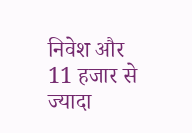निवेश और 11 हजार से ज्यादा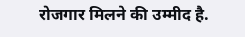रोजगार मिलने की उम्मीद है.